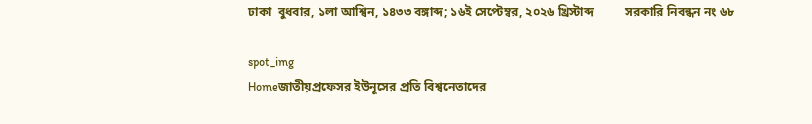ঢাকা  বুধবার, ১লা আশ্বিন, ১৪৩৩ বঙ্গাব্দ; ১৬ই সেপ্টেম্বর, ২০২৬ খ্রিস্টাব্দ          সরকারি নিবন্ধন নং ৬৮

spot_img
Homeজাতীয়প্রফেসর ইউনূসের প্রতি বিশ্বনেতাদের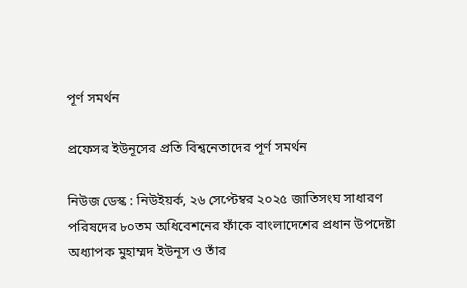পূর্ণ সমর্থন

প্রফেসর ইউনূসের প্রতি বিশ্বনেতাদের পূর্ণ সমর্থন

নিউজ ডেস্ক : নিউইয়র্ক, ২৬ সেপ্টেম্বর ২০২৫ জাতিসংঘ সাধারণ পরিষদের ৮০তম অধিবেশনের ফাঁকে বাংলাদেশের প্রধান উপদেষ্টা অধ্যাপক মুহাম্মদ ইউনূস ও তাঁর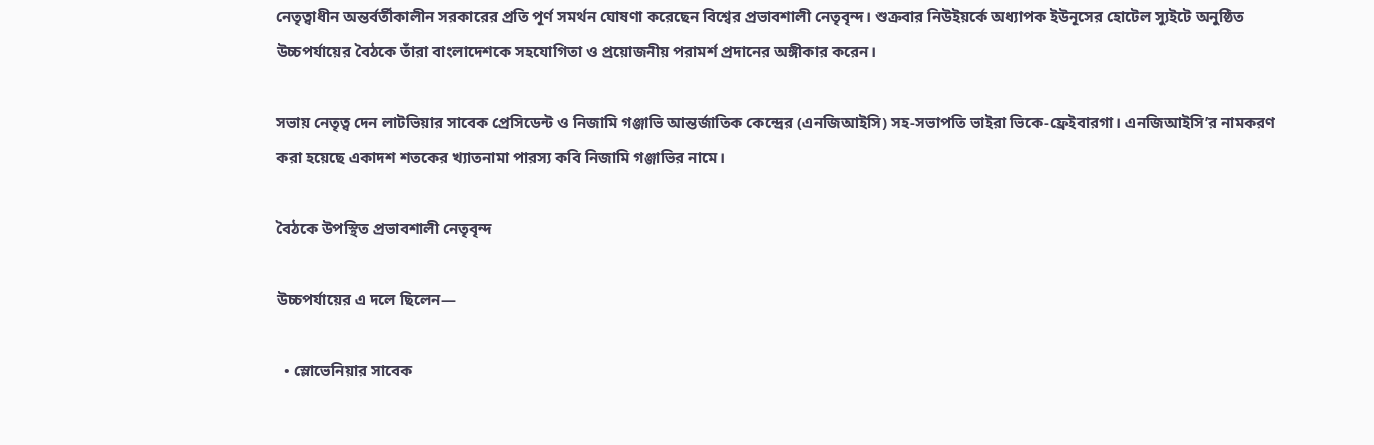নেতৃত্বাধীন অন্তর্বর্তীকালীন সরকারের প্রতি পূর্ণ সমর্থন ঘোষণা করেছেন বিশ্বের প্রভাবশালী নেতৃবৃন্দ। শুক্রবার নিউইয়র্কে অধ্যাপক ইউনূসের হোটেল স্যুইটে অনুষ্ঠিত উচ্চপর্যায়ের বৈঠকে তাঁরা বাংলাদেশকে সহযোগিতা ও প্রয়োজনীয় পরামর্শ প্রদানের অঙ্গীকার করেন।

সভায় নেতৃত্ব দেন লাটভিয়ার সাবেক প্রেসিডেন্ট ও নিজামি গঞ্জাভি আন্তর্জাতিক কেন্দ্রের (এনজিআইসি) সহ-সভাপতি ভাইরা ভিকে-ফ্রেইবারগা। এনজিআইসি’র নামকরণ করা হয়েছে একাদশ শতকের খ্যাতনামা পারস্য কবি নিজামি গঞ্জাভির নামে।

বৈঠকে উপস্থিত প্রভাবশালী নেতৃবৃন্দ

উচ্চপর্যায়ের এ দলে ছিলেন—

  • স্লোভেনিয়ার সাবেক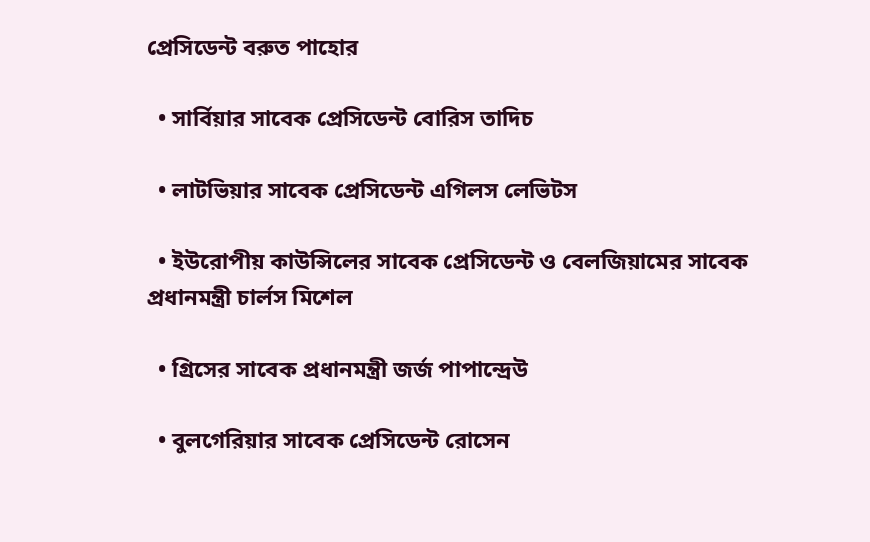প্রেসিডেন্ট বরুত পাহোর

  • সার্বিয়ার সাবেক প্রেসিডেন্ট বোরিস তাদিচ

  • লাটভিয়ার সাবেক প্রেসিডেন্ট এগিলস লেভিটস

  • ইউরোপীয় কাউন্সিলের সাবেক প্রেসিডেন্ট ও বেলজিয়ামের সাবেক প্রধানমন্ত্রী চার্লস মিশেল

  • গ্রিসের সাবেক প্রধানমন্ত্রী জর্জ পাপান্দ্রেউ

  • বুলগেরিয়ার সাবেক প্রেসিডেন্ট রোসেন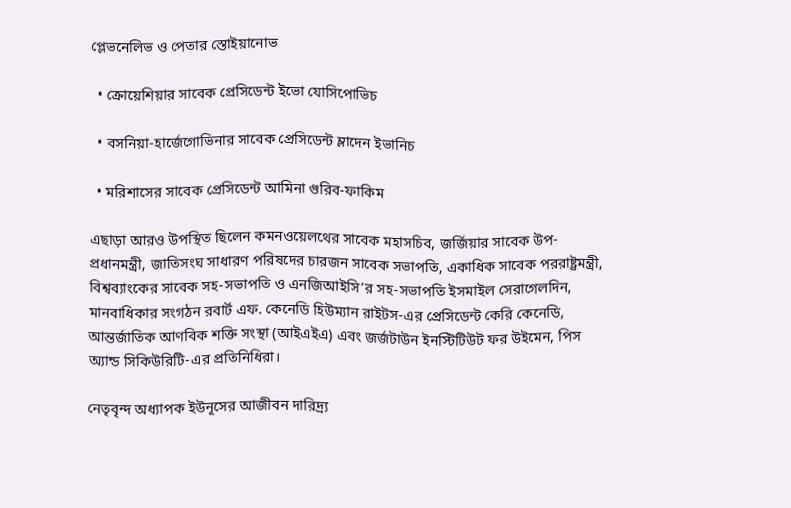প্লেভনেলিভ ও পেতার স্তোইয়ানোভ

  • ক্রোয়েশিয়ার সাবেক প্রেসিডেন্ট ইভো যোসিপোভিচ

  • বসনিয়া-হার্জেগোভিনার সাবেক প্রেসিডেন্ট ম্লাদেন ইভানিচ

  • মরিশাসের সাবেক প্রেসিডেন্ট আমিনা গুরিব-ফাকিম

এছাড়া আরও উপস্থিত ছিলেন কমনওয়েলথের সাবেক মহাসচিব, জর্জিয়ার সাবেক উপ-প্রধানমন্ত্রী, জাতিসংঘ সাধারণ পরিষদের চারজন সাবেক সভাপতি, একাধিক সাবেক পররাষ্ট্রমন্ত্রী, বিশ্বব্যাংকের সাবেক সহ-সভাপতি ও এনজিআইসি’র সহ-সভাপতি ইসমাইল সেরাগেলদিন, মানবাধিকার সংগঠন রবার্ট এফ. কেনেডি হিউম্যান রাইটস-এর প্রেসিডেন্ট কেরি কেনেডি, আন্তর্জাতিক আণবিক শক্তি সংস্থা (আইএইএ) এবং জর্জটাউন ইনস্টিটিউট ফর উইমেন, পিস অ্যান্ড সিকিউরিটি-এর প্রতিনিধিরা।

নেতৃবৃন্দ অধ্যাপক ইউনূসের আজীবন দারিদ্র্য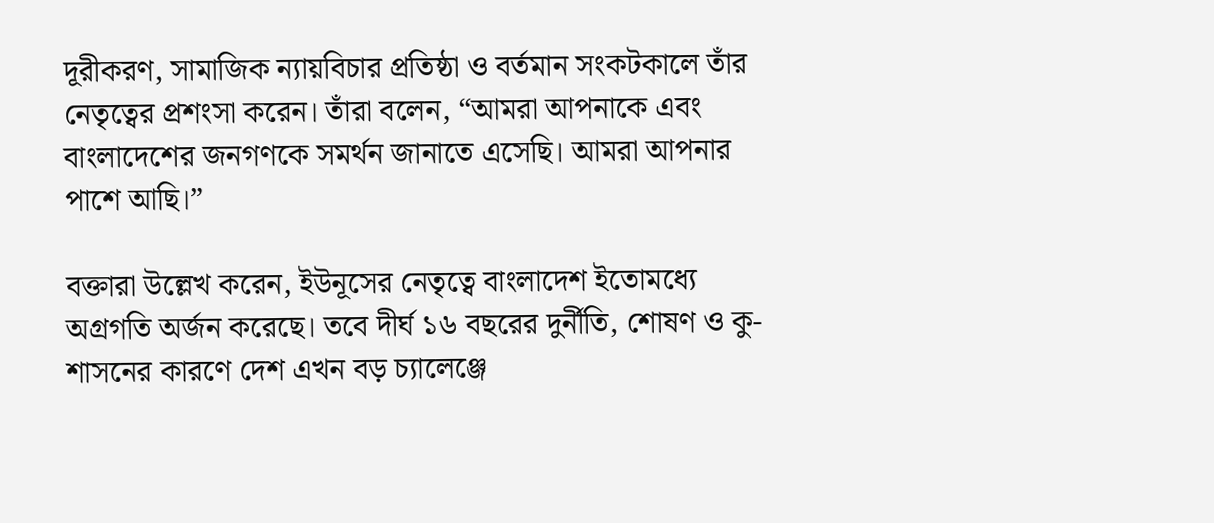দূরীকরণ, সামাজিক ন্যায়বিচার প্রতিষ্ঠা ও বর্তমান সংকটকালে তাঁর নেতৃত্বের প্রশংসা করেন। তাঁরা বলেন, “আমরা আপনাকে এবং বাংলাদেশের জনগণকে সমর্থন জানাতে এসেছি। আমরা আপনার পাশে আছি।”

বক্তারা উল্লেখ করেন, ইউনূসের নেতৃত্বে বাংলাদেশ ইতোমধ্যে অগ্রগতি অর্জন করেছে। তবে দীর্ঘ ১৬ বছরের দুর্নীতি, শোষণ ও কু-শাসনের কারণে দেশ এখন বড় চ্যালেঞ্জে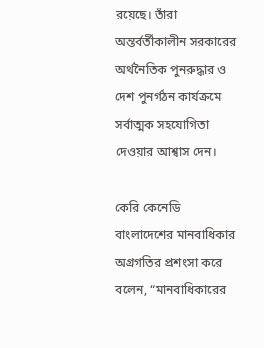রয়েছে। তাঁরা অন্তর্বর্তীকালীন সরকারের অর্থনৈতিক পুনরুদ্ধার ও দেশ পুনর্গঠন কার্যক্রমে সর্বাত্মক সহযোগিতা দেওয়ার আশ্বাস দেন।

কেরি কেনেডি বাংলাদেশের মানবাধিকার অগ্রগতির প্রশংসা করে বলেন, “মানবাধিকারের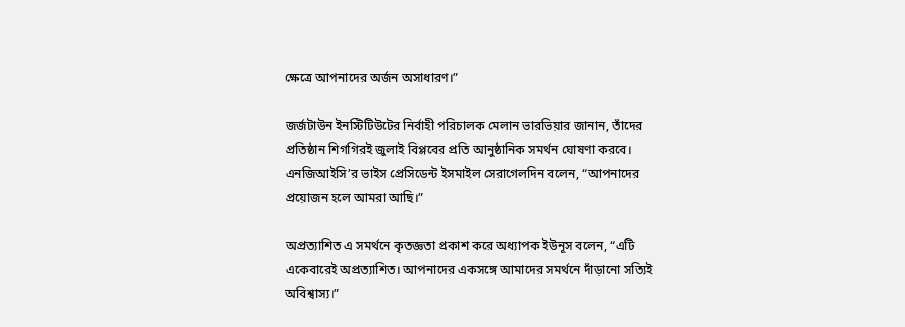ক্ষেত্রে আপনাদের অর্জন অসাধারণ।”

জর্জটাউন ইনস্টিটিউটের নির্বাহী পরিচালক মেলান ভারভিয়ার জানান, তাঁদের প্রতিষ্ঠান শিগগিরই জুলাই বিপ্লবের প্রতি আনুষ্ঠানিক সমর্থন ঘোষণা করবে। এনজিআইসি’র ভাইস প্রেসিডেন্ট ইসমাইল সেরাগেলদিন বলেন, “আপনাদের প্রয়োজন হলে আমরা আছি।”

অপ্রত্যাশিত এ সমর্থনে কৃতজ্ঞতা প্রকাশ করে অধ্যাপক ইউনূস বলেন, “এটি একেবারেই অপ্রত্যাশিত। আপনাদের একসঙ্গে আমাদের সমর্থনে দাঁড়ানো সত্যিই অবিশ্বাস্য।”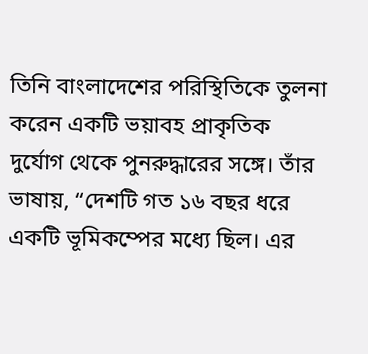তিনি বাংলাদেশের পরিস্থিতিকে তুলনা করেন একটি ভয়াবহ প্রাকৃতিক দুর্যোগ থেকে পুনরুদ্ধারের সঙ্গে। তাঁর ভাষায়, “দেশটি গত ১৬ বছর ধরে একটি ভূমিকম্পের মধ্যে ছিল। এর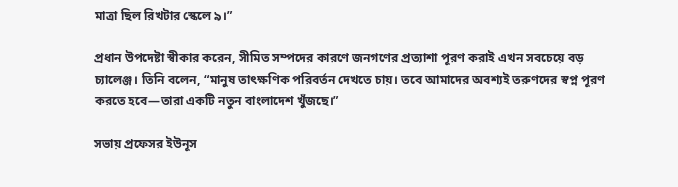মাত্রা ছিল রিখটার স্কেলে ৯।”

প্রধান উপদেষ্টা স্বীকার করেন, সীমিত সম্পদের কারণে জনগণের প্রত্যাশা পূরণ করাই এখন সবচেয়ে বড় চ্যালেঞ্জ। তিনি বলেন, “মানুষ তাৎক্ষণিক পরিবর্তন দেখতে চায়। তবে আমাদের অবশ্যই তরুণদের স্বপ্ন পূরণ করতে হবে—তারা একটি নতুন বাংলাদেশ খুঁজছে।”

সভায় প্রফেসর ইউনূস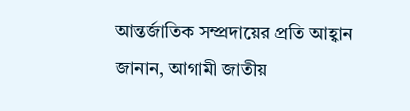আন্তর্জাতিক সম্প্রদায়ের প্রতি আহ্বান জানান, আগামী জাতীয়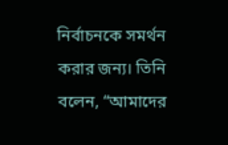নির্বাচনকে সমর্থন করার জন্য। তিনি বলেন, “আমাদের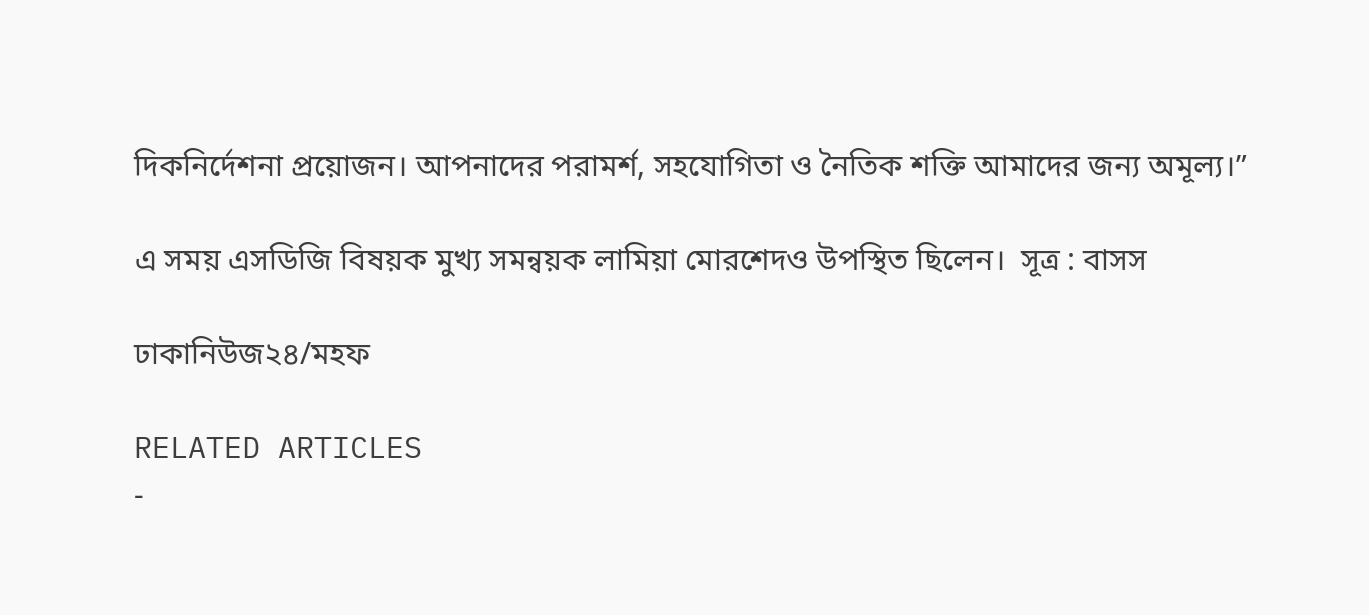দিকনির্দেশনা প্রয়োজন। আপনাদের পরামর্শ, সহযোগিতা ও নৈতিক শক্তি আমাদের জন্য অমূল্য।”

এ সময় এসডিজি বিষয়ক মুখ্য সমন্বয়ক লামিয়া মোরশেদও উপস্থিত ছিলেন।  সূত্র : বাসস

ঢাকানিউজ২৪/মহফ

RELATED ARTICLES
-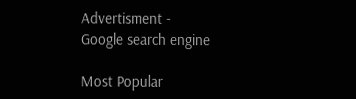Advertisment -
Google search engine

Most Popular